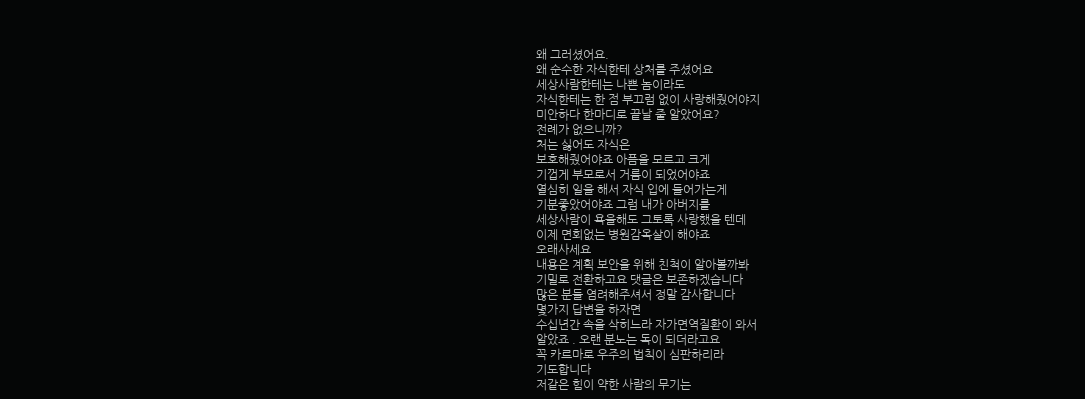왜 그러셨어요.
왜 순수한 자식한테 상처를 주셨어요
세상사람한테는 나쁜 놈이라도
자식한테는 한 점 부끄럼 없이 사랑해줬어야지
미안하다 한마디로 끝날 줄 알았어요?
전례가 없으니까?
처는 싫어도 자식은
보호해줬어야죠 아픔을 모르고 크게
기껍게 부모로서 거름이 되었어야죠
열심히 일을 해서 자식 입에 들어가는게
기분좋았어야죠 그럼 내가 아버지를
세상사람이 욕을해도 그토록 사랑했을 텐데
이제 면회없는 병원감옥살이 해야죠
오래사세요
내용은 계획 보안을 위해 친척이 알아볼까봐
기밀로 전환하고요 댓글은 보존하겠습니다
많은 분들 염려해주셔서 정말 감사합니다
몇가지 답변을 하자면
수십년간 속을 삭히느라 자가면역질환이 와서
알았죠 . 오랜 분노는 독이 되더라고요
꼭 카르마로 우주의 법칙이 심판하리라
기도합니다
저같은 힘이 약한 사람의 무기는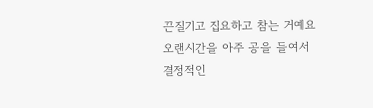끈질기고 집요하고 참는 거예요
오랜시간을 아주 공을 들여서
결정적인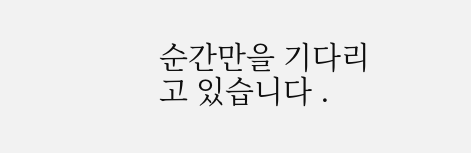순간만을 기다리고 있습니다 .